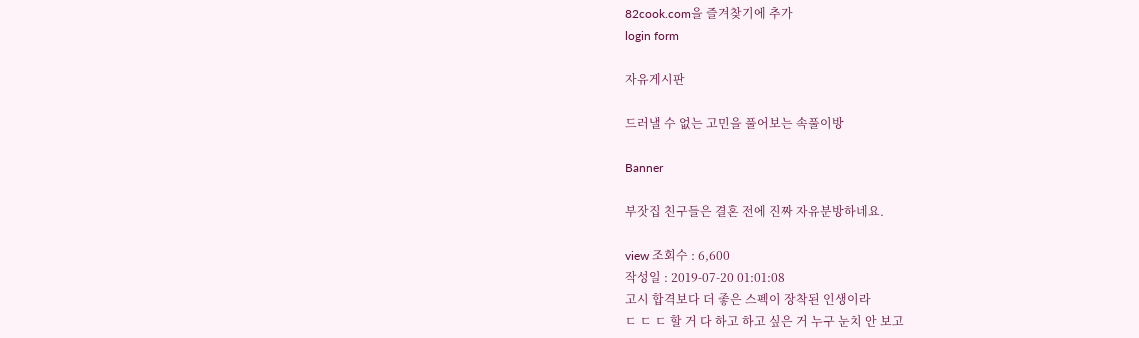82cook.com을 즐겨찾기에 추가
login form

자유게시판

드러낼 수 없는 고민을 풀어보는 속풀이방

Banner

부잣집 친구들은 결혼 전에 진짜 자유분방하네요.

view 조회수 : 6,600
작성일 : 2019-07-20 01:01:08
고시 합격보다 더 좋은 스펙이 장착된 인생이라
ㄷ ㄷ ㄷ 할 거 다 하고 하고 싶은 거 누구 눈치 안 보고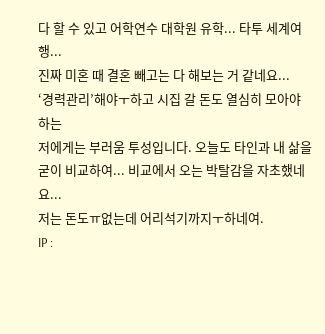다 할 수 있고 어학연수 대학원 유학... 타투 세계여행...
진짜 미혼 때 결혼 빼고는 다 해보는 거 같네요...
‘경력관리’해야ㅜ하고 시집 갈 돈도 열심히 모아야 하는
저에게는 부러움 투성입니다. 오늘도 타인과 내 삶을
굳이 비교하여... 비교에서 오는 박탈감을 자초했네요...
저는 돈도ㅠ없는데 어리석기까지ㅜ하네여.
IP :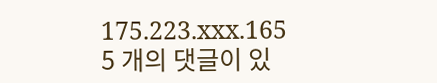175.223.xxx.165
5 개의 댓글이 있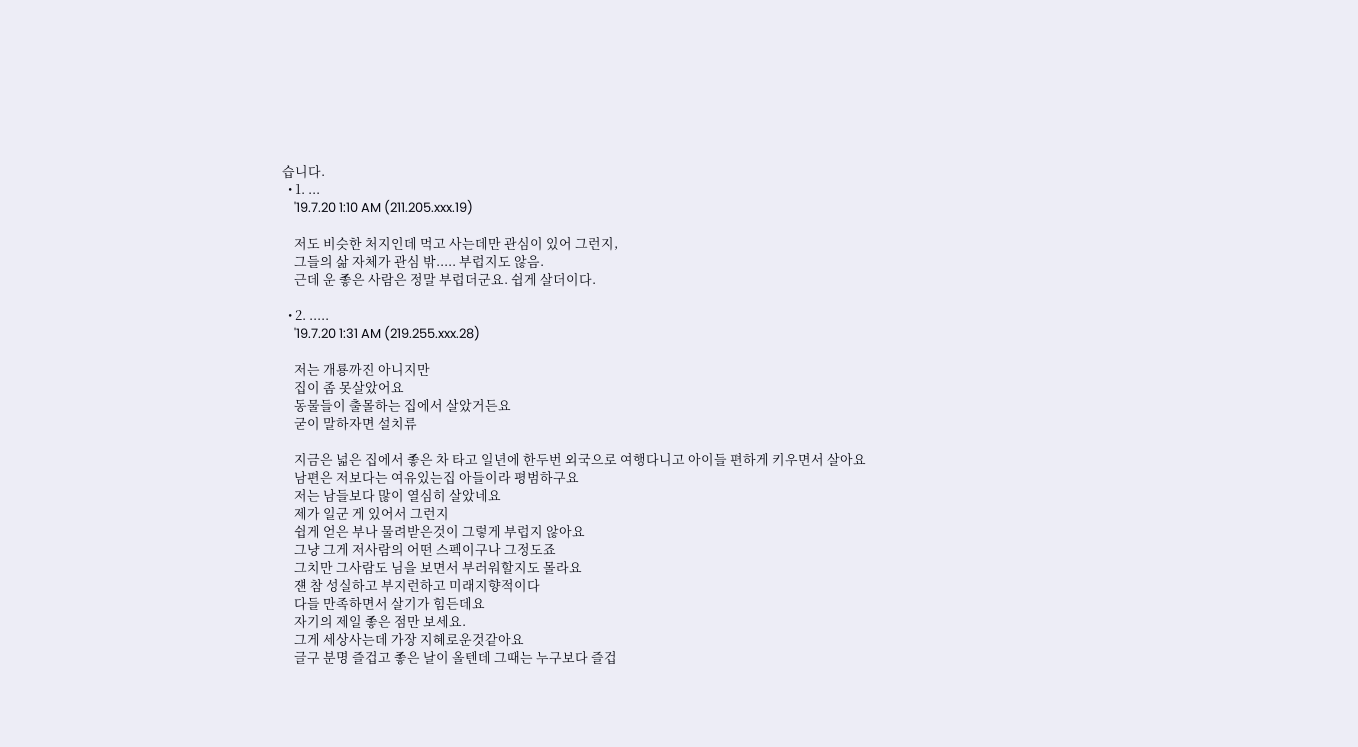습니다.
  • 1. ...
    '19.7.20 1:10 AM (211.205.xxx.19)

    저도 비슷한 처지인데 먹고 사는데만 관심이 있어 그런지,
    그들의 삶 자체가 관심 밖..... 부럽지도 않음.
    근데 운 좋은 사람은 정말 부럽더군요. 쉽게 살더이다.

  • 2. .....
    '19.7.20 1:31 AM (219.255.xxx.28)

    저는 개룡까진 아니지만
    집이 좀 못살았어요
    동물들이 출몰하는 집에서 살았거든요
    굳이 말하자면 설치류

    지금은 넓은 집에서 좋은 차 타고 일년에 한두번 외국으로 여행다니고 아이들 편하게 키우면서 살아요
    남편은 저보다는 여유있는집 아들이라 평범하구요
    저는 남들보다 많이 열심히 살았네요
    제가 일군 게 있어서 그런지
    쉽게 얻은 부나 물려받은것이 그렇게 부럽지 않아요
    그냥 그게 저사람의 어떤 스펙이구나 그정도죠
    그치만 그사람도 님을 보면서 부러워할지도 몰라요
    쟨 참 성실하고 부지런하고 미래지향적이다
    다들 만족하면서 살기가 힘든데요
    자기의 제일 좋은 점만 보세요.
    그게 세상사는데 가장 지혜로운것같아요
    글구 분명 즐겁고 좋은 날이 올텐데 그때는 누구보다 즐겁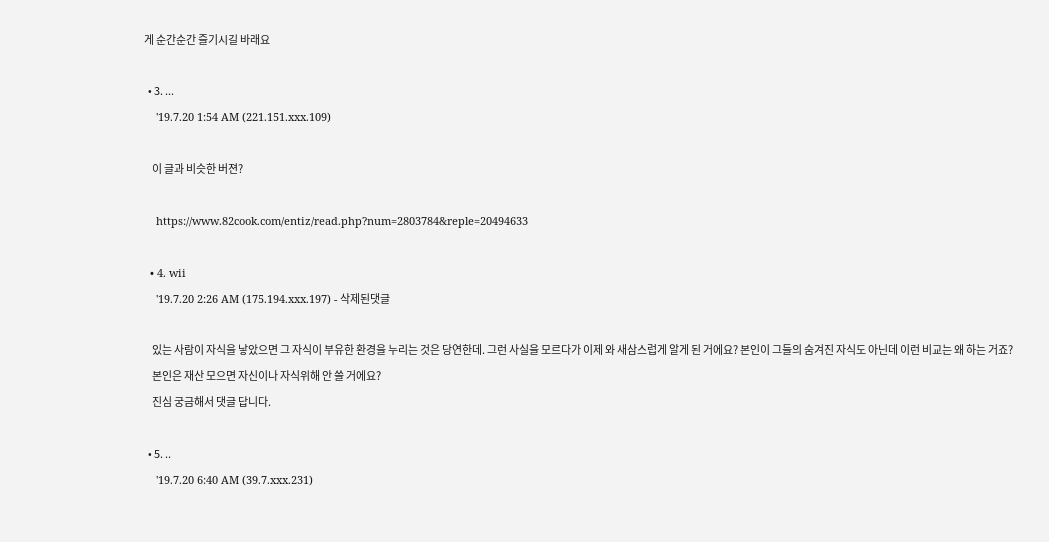게 순간순간 즐기시길 바래요

  • 3. ...
    '19.7.20 1:54 AM (221.151.xxx.109)

    이 글과 비슷한 버젼?

    https://www.82cook.com/entiz/read.php?num=2803784&reple=20494633

  • 4. wii
    '19.7.20 2:26 AM (175.194.xxx.197) - 삭제된댓글

    있는 사람이 자식을 낳았으면 그 자식이 부유한 환경을 누리는 것은 당연한데. 그런 사실을 모르다가 이제 와 새삼스럽게 알게 된 거에요? 본인이 그들의 숨겨진 자식도 아닌데 이런 비교는 왜 하는 거죠?
    본인은 재산 모으면 자신이나 자식위해 안 쓸 거에요?
    진심 궁금해서 댓글 답니다.

  • 5. ..
    '19.7.20 6:40 AM (39.7.xxx.231)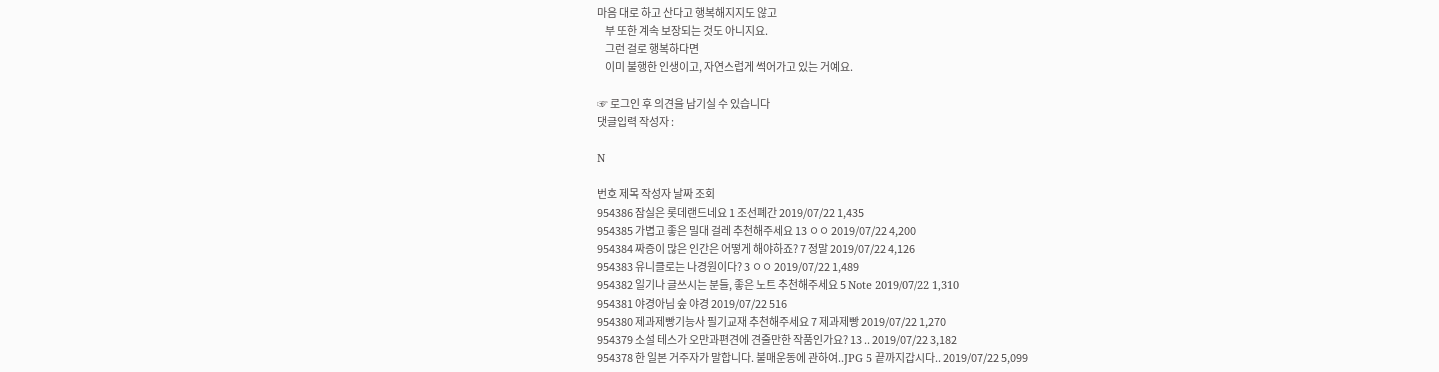마음 대로 하고 산다고 행복해지지도 않고
    부 또한 계속 보장되는 것도 아니지요.
    그런 걸로 행복하다면
    이미 불행한 인생이고, 자연스럽게 썩어가고 있는 거예요.

☞ 로그인 후 의견을 남기실 수 있습니다
댓글입력 작성자 :

N

번호 제목 작성자 날짜 조회
954386 잠실은 롯데랜드네요 1 조선폐간 2019/07/22 1,435
954385 가볍고 좋은 밀대 걸레 추천해주세요 13 ㅇㅇ 2019/07/22 4,200
954384 짜증이 많은 인간은 어떻게 해야하죠? 7 정말 2019/07/22 4,126
954383 유니클로는 나경원이다? 3 ㅇㅇ 2019/07/22 1,489
954382 일기나 글쓰시는 분들, 좋은 노트 추천해주세요 5 Note 2019/07/22 1,310
954381 야경아님 숲 야경 2019/07/22 516
954380 제과제빵기능사 필기교재 추천해주세요 7 제과제빵 2019/07/22 1,270
954379 소설 테스가 오만과편견에 견줄만한 작품인가요? 13 .. 2019/07/22 3,182
954378 한 일본 거주자가 말합니다. 불매운동에 관하여..JPG 5 끝까지갑시다.. 2019/07/22 5,099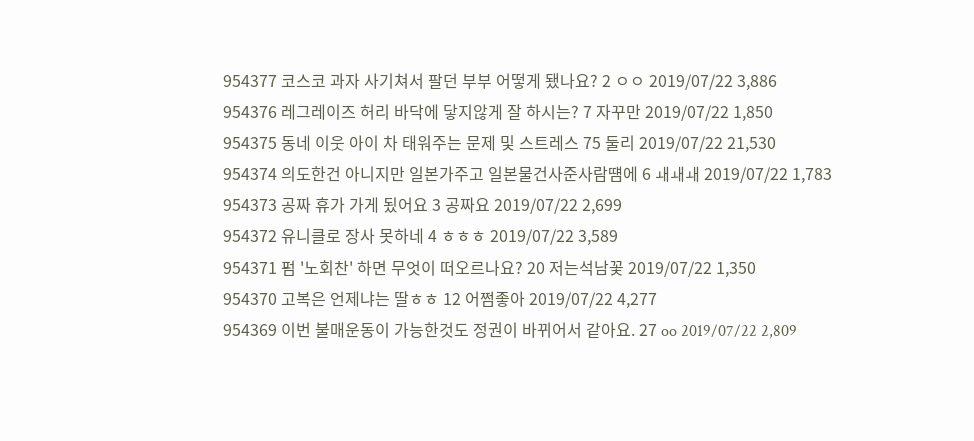954377 코스코 과자 사기쳐서 팔던 부부 어떻게 됐나요? 2 ㅇㅇ 2019/07/22 3,886
954376 레그레이즈 허리 바닥에 닿지않게 잘 하시는? 7 자꾸만 2019/07/22 1,850
954375 동네 이웃 아이 차 태워주는 문제 및 스트레스 75 둘리 2019/07/22 21,530
954374 의도한건 아니지만 일본가주고 일본물건사준사람떔에 6 ㅙㅙㅙ 2019/07/22 1,783
954373 공짜 휴가 가게 됬어요 3 공짜요 2019/07/22 2,699
954372 유니클로 장사 못하네 4 ㅎㅎㅎ 2019/07/22 3,589
954371 펌 '노회찬' 하면 무엇이 떠오르나요? 20 저는석남꽃 2019/07/22 1,350
954370 고복은 언제냐는 딸ㅎㅎ 12 어쩜좋아 2019/07/22 4,277
954369 이번 불매운동이 가능한것도 정권이 바뀌어서 같아요. 27 oo 2019/07/22 2,809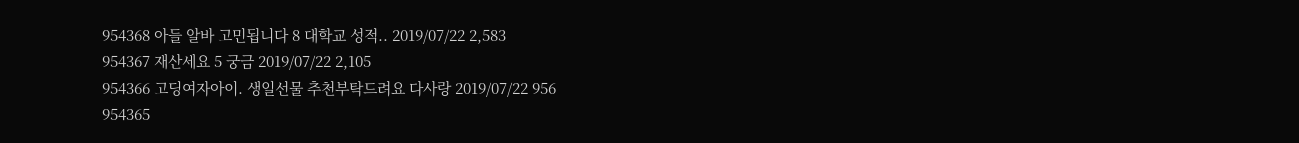954368 아들 알바 고민됩니다 8 대학교 성적.. 2019/07/22 2,583
954367 재산세요 5 궁금 2019/07/22 2,105
954366 고딩여자아이. 생일선물 추천부탁드려요 다사랑 2019/07/22 956
954365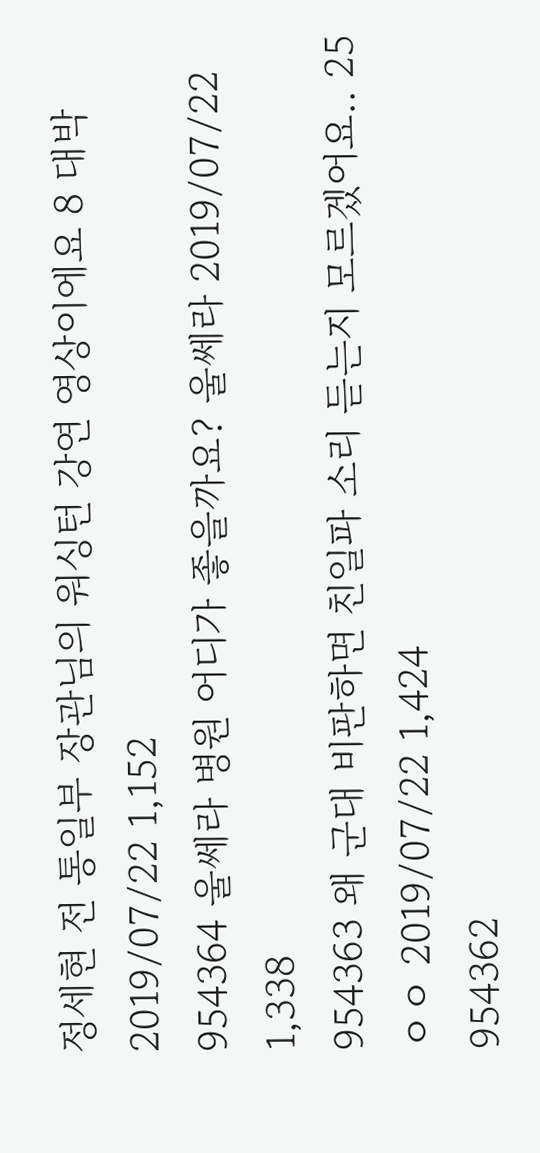정세현 전 통일부 장관님의 워싱턴 강연 영상이에요 8 대박 2019/07/22 1,152
954364 울쎄라 병원 어디가 좋을까요? 울쎄라 2019/07/22 1,338
954363 왜 군대 비판하면 친일파 소리 듣는지 모르겠어요.. 25 ㅇㅇ 2019/07/22 1,424
954362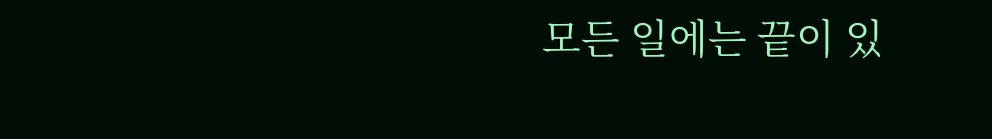모든 일에는 끝이 있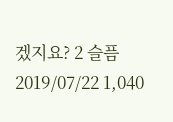겠지요? 2 슬픔 2019/07/22 1,040